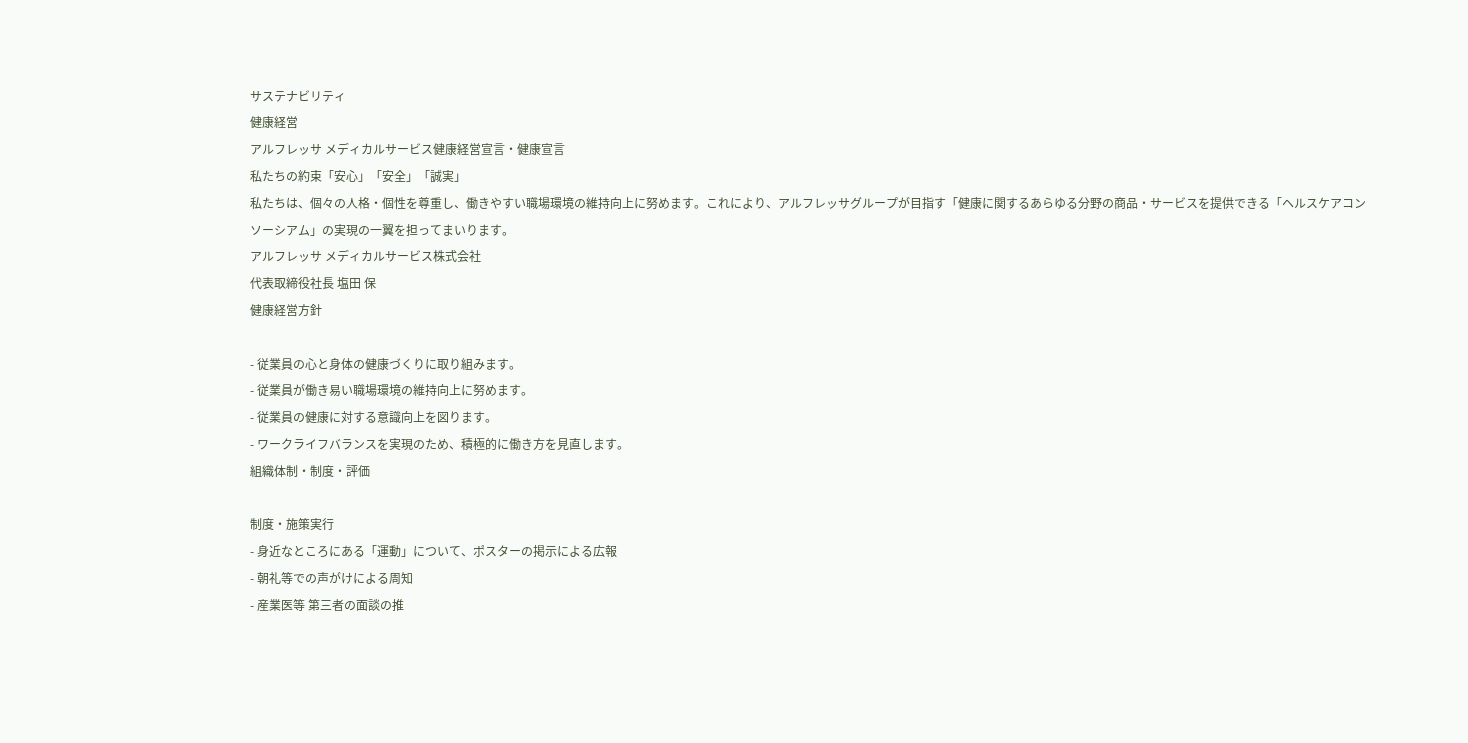サステナビリティ
健康経営
アルフレッサ メディカルサービス健康経営宣言・健康宣言
私たちの約束「安心」「安全」「誠実」
私たちは、個々の人格・個性を尊重し、働きやすい職場環境の維持向上に努めます。これにより、アルフレッサグループが目指す「健康に関するあらゆる分野の商品・サービスを提供できる「ヘルスケアコンソーシアム」の実現の一翼を担ってまいります。
アルフレッサ メディカルサービス株式会社
代表取締役社長 塩田 保
健康経営方針

- 従業員の心と身体の健康づくりに取り組みます。
- 従業員が働き易い職場環境の維持向上に努めます。
- 従業員の健康に対する意識向上を図ります。
- ワークライフバランスを実現のため、積極的に働き方を見直します。
組織体制・制度・評価

制度・施策実行
- 身近なところにある「運動」について、ポスターの掲示による広報
- 朝礼等での声がけによる周知
- 産業医等 第三者の面談の推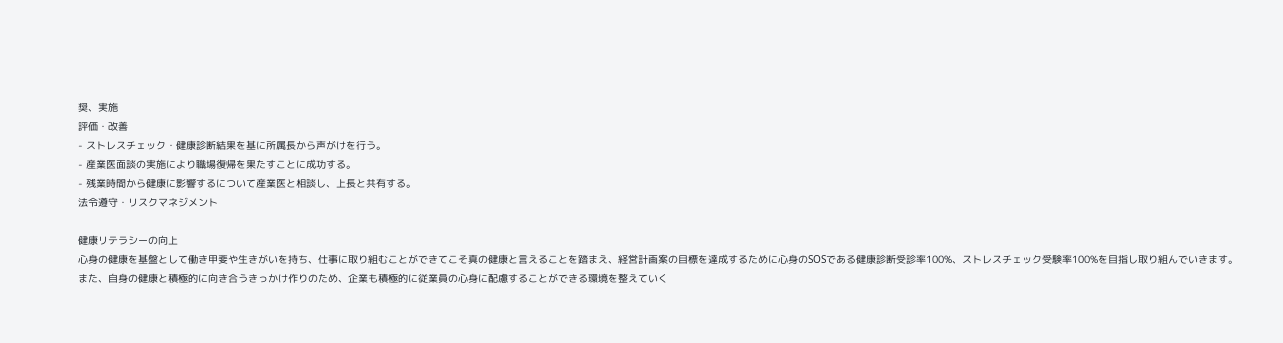奨、実施
評価・改善
- ストレスチェック・健康診断結果を基に所属長から声がけを行う。
- 産業医面談の実施により職場復帰を果たすことに成功する。
- 残業時間から健康に影響するについて産業医と相談し、上長と共有する。
法令遵守・リスクマネジメント

健康リテラシーの向上
心身の健康を基盤として働き甲斐や生きがいを持ち、仕事に取り組むことができてこそ真の健康と言えることを踏まえ、経営計画案の目標を達成するために心身のSOSである健康診断受診率100%、ストレスチェック受験率100%を目指し取り組んでいきます。
また、自身の健康と積極的に向き合うきっかけ作りのため、企業も積極的に従業員の心身に配慮することができる環境を整えていく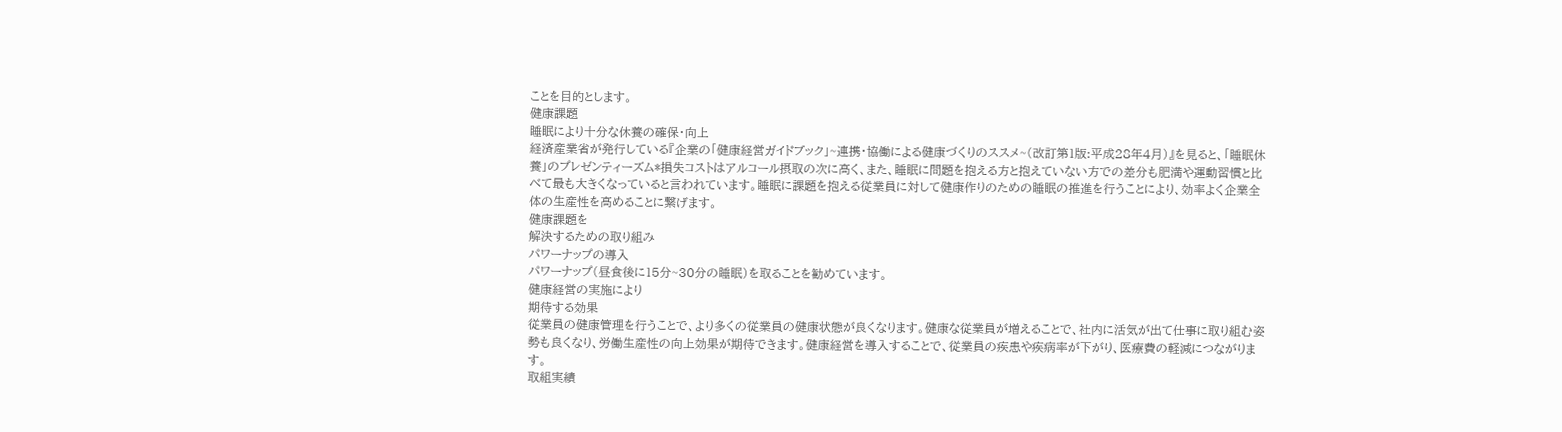ことを目的とします。
健康課題
睡眠により十分な休養の確保・向上
経済産業省が発行している『企業の「健康経営ガイドブック」~連携・協働による健康づくりのススメ~(改訂第1版:平成28年4月)』を見ると、「睡眠休養」のプレゼンティーズム*損失コストはアルコール摂取の次に高く、また、睡眠に問題を抱える方と抱えていない方での差分も肥満や運動習慣と比べて最も大きくなっていると言われています。睡眠に課題を抱える従業員に対して健康作りのための睡眠の推進を行うことにより、効率よく企業全体の生産性を高めることに繋げます。
健康課題を
解決するための取り組み
パワーナップの導入
パワーナップ(昼食後に15分~30分の睡眠)を取ることを勧めています。
健康経営の実施により
期待する効果
従業員の健康管理を行うことで、より多くの従業員の健康状態が良くなります。健康な従業員が増えることで、社内に活気が出て仕事に取り組む姿勢も良くなり、労働生産性の向上効果が期待できます。健康経営を導入することで、従業員の疾患や疾病率が下がり、医療費の軽減につながります。
取組実績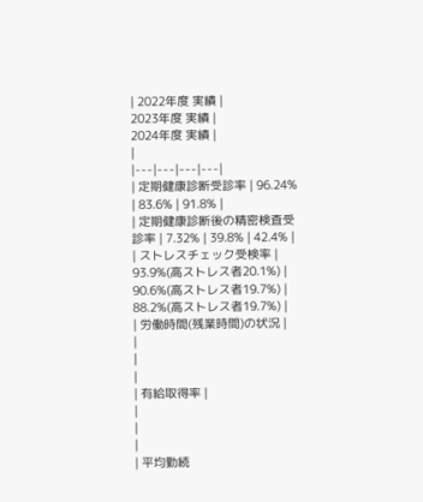| 2022年度 実績 |
2023年度 実績 |
2024年度 実績 |
|
|---|---|---|---|
| 定期健康診断受診率 | 96.24% | 83.6% | 91.8% |
| 定期健康診断後の精密検査受診率 | 7.32% | 39.8% | 42.4% |
| ストレスチェック受検率 | 93.9%(高ストレス者20.1%) | 90.6%(高ストレス者19.7%) | 88.2%(高ストレス者19.7%) |
| 労働時間(残業時間)の状況 |
|
|
|
| 有給取得率 |
|
|
|
| 平均勤続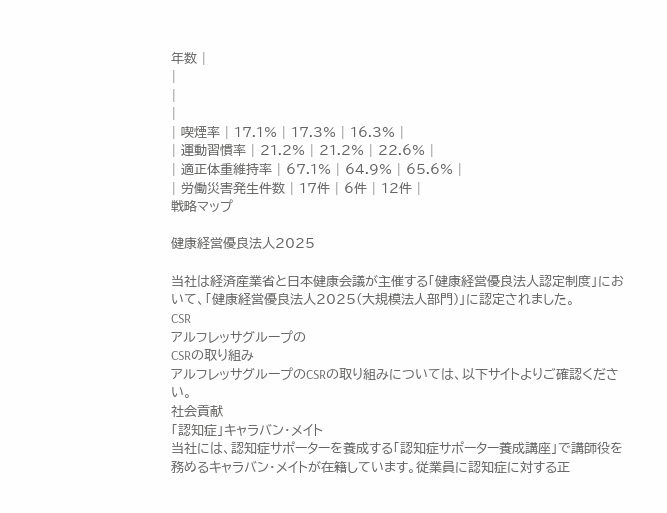年数 |
|
|
|
| 喫煙率 | 17.1% | 17.3% | 16.3% |
| 運動習慣率 | 21.2% | 21.2% | 22.6% |
| 適正体重維持率 | 67.1% | 64.9% | 65.6% |
| 労働災害発生件数 | 17件 | 6件 | 12件 |
戦略マップ

健康経営優良法人2025

当社は経済産業省と日本健康会議が主催する「健康経営優良法人認定制度」において、「健康経営優良法人2025(大規模法人部門)」に認定されました。
CSR
アルフレッサグループの
CSRの取り組み
アルフレッサグループのCSRの取り組みについては、以下サイトよりご確認ください。
社会貢献
「認知症」キャラバン・メイト
当社には、認知症サポーターを養成する「認知症サポーター養成講座」で講師役を務めるキャラバン・メイトが在籍しています。従業員に認知症に対する正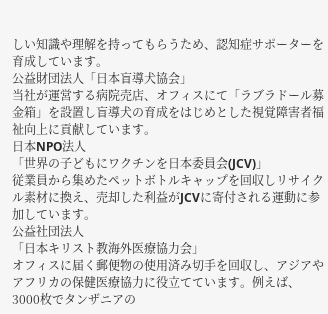しい知識や理解を持ってもらうため、認知症サポーターを育成しています。
公益財団法人「日本盲導犬協会」
当社が運営する病院売店、オフィスにて「ラブラドール募金箱」を設置し盲導犬の育成をはじめとした視覚障害者福祉向上に貢献しています。
日本NPO法人
「世界の子どもにワクチンを日本委員会(JCV)」
従業員から集めたペットボトルキャップを回収しリサイクル素材に換え、売却した利益がJCVに寄付される運動に参加しています。
公益社団法人
「日本キリスト教海外医療協力会」
オフィスに届く郵便物の使用済み切手を回収し、アジアやアフリカの保健医療協力に役立てています。例えば、3000枚でタンザニアの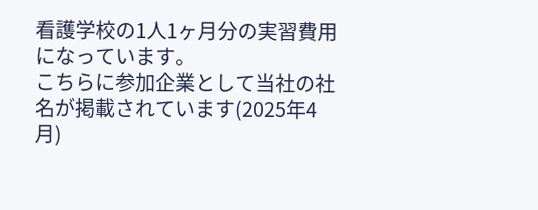看護学校の1人1ヶ月分の実習費用になっています。
こちらに参加企業として当社の社名が掲載されています(2025年4月)